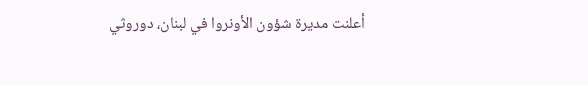أعلنت مديرة شؤون الأونروا في لبنان، دوروثي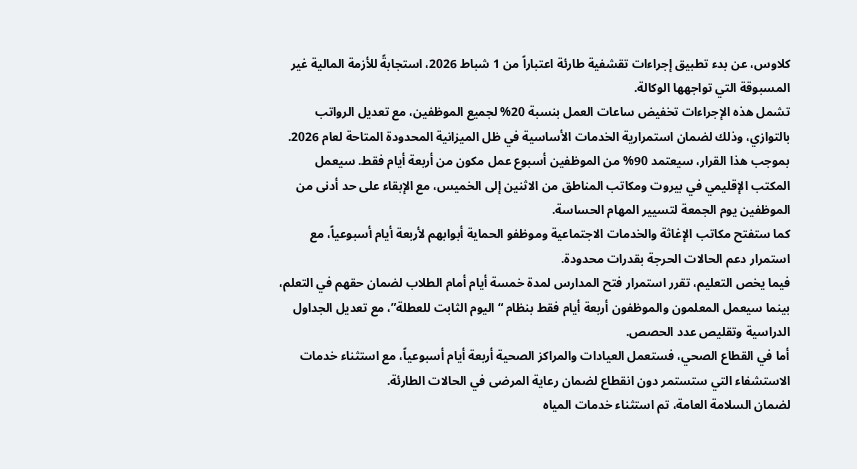كلاوس، عن بدء تطبيق إجراءات تقشفية طارئة اعتباراً من 1 شباط 2026، استجابةً للأزمة المالية غير المسبوقة التي تواجهها الوكالة.
تشمل هذه الإجراءات تخفيض ساعات العمل بنسبة 20% لجميع الموظفين، مع تعديل الرواتب بالتوازي، وذلك لضمان استمرارية الخدمات الأساسية في ظل الميزانية المحدودة المتاحة لعام 2026.
بموجب هذا القرار، سيعتمد 90% من الموظفين أسبوع عمل مكون من أربعة أيام فقط. سيعمل المكتب الإقليمي في بيروت ومكاتب المناطق من الاثنين إلى الخميس، مع الإبقاء على حد أدنى من الموظفين يوم الجمعة لتسيير المهام الحساسة.
كما ستفتح مكاتب الإغاثة والخدمات الاجتماعية وموظفو الحماية أبوابهم لأربعة أيام أسبوعياً، مع استمرار دعم الحالات الحرجة بقدرات محدودة.
فيما يخص التعليم، تقرر استمرار فتح المدارس لمدة خمسة أيام أمام الطلاب لضمان حقهم في التعلم، بينما سيعمل المعلمون والموظفون أربعة أيام فقط بنظام “اليوم الثابت للعطلة”، مع تعديل الجداول الدراسية وتقليص عدد الحصص.
أما في القطاع الصحي، فستعمل العيادات والمراكز الصحية أربعة أيام أسبوعياً، مع استثناء خدمات الاستشفاء التي ستستمر دون انقطاع لضمان رعاية المرضى في الحالات الطارئة.
لضمان السلامة العامة، تم استثناء خدمات المياه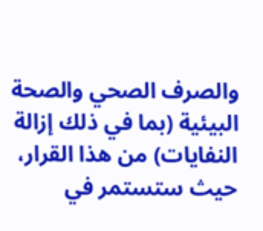والصرف الصحي والصحة البيئية (بما في ذلك إزالة النفايات) من هذا القرار، حيث ستستمر في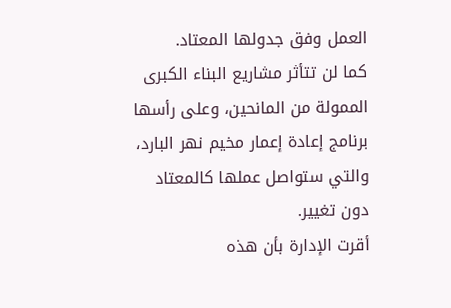العمل وفق جدولها المعتاد.
كما لن تتأثر مشاريع البناء الكبرى الممولة من المانحين، وعلى رأسها برنامج إعادة إعمار مخيم نهر البارد، والتي ستواصل عملها كالمعتاد دون تغيير.
أقرت الإدارة بأن هذه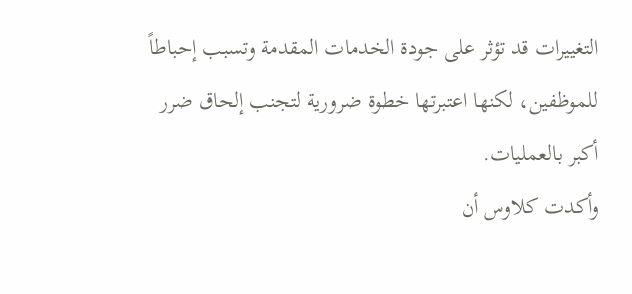التغييرات قد تؤثر على جودة الخدمات المقدمة وتسبب إحباطاً للموظفين، لكنها اعتبرتها خطوة ضرورية لتجنب إلحاق ضرر أكبر بالعمليات.
وأكدت كلاوس أن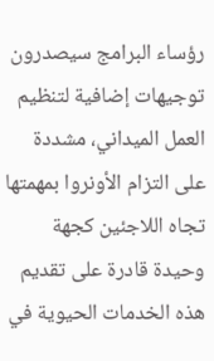رؤساء البرامج سيصدرون توجيهات إضافية لتنظيم العمل الميداني، مشددة على التزام الأونروا بمهمتها تجاه اللاجئين كجهة وحيدة قادرة على تقديم هذه الخدمات الحيوية في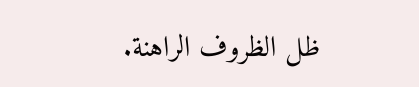ظل الظروف الراهنة.